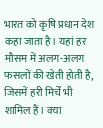भारत को कृषि प्रधान देश कहा जाता है। यहां हर मौसम में अलग-अलग फसलों की खेती होती है, जिसमें हरी मिर्चें भी शामिल हैं। क्या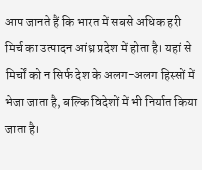आप जानते हैं कि भारत में सबसे अधिक हरी मिर्च का उत्पादन आंध्र प्रदेश में होता है। यहां से मिर्चों को न सिर्फ देश के अलग-अलग हिस्सों में भेजा जाता है, बल्कि विदेशों में भी निर्यात किया जाता है।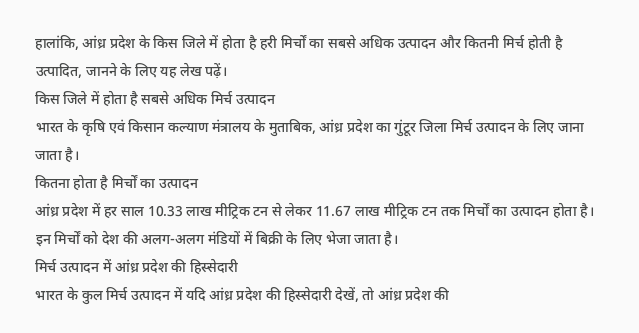हालांकि, आंध्र प्रदेश के किस जिले में होता है हरी मिर्चों का सबसे अधिक उत्पादन और कितनी मिर्च होती है उत्पादित, जानने के लिए यह लेख पढ़ें।
किस जिले में होता है सबसे अधिक मिर्च उत्पादन
भारत के कृषि एवं किसान कल्याण मंत्रालय के मुताबिक, आंध्र प्रदेश का गुंटूर जिला मिर्च उत्पादन के लिए जाना जाता है।
कितना होता है मिर्चों का उत्पादन
आंध्र प्रदेश में हर साल 10.33 लाख मीट्रिक टन से लेकर 11.67 लाख मीट्रिक टन तक मिर्चों का उत्पादन होता है। इन मिर्चों को देश की अलग-अलग मंडियों में बिक्री के लिए भेजा जाता है।
मिर्च उत्पादन में आंध्र प्रदेश की हिस्सेदारी
भारत के कुल मिर्च उत्पादन में यदि आंध्र प्रदेश की हिस्सेदारी देखें, तो आंध्र प्रदेश की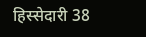हिस्सेदारी 38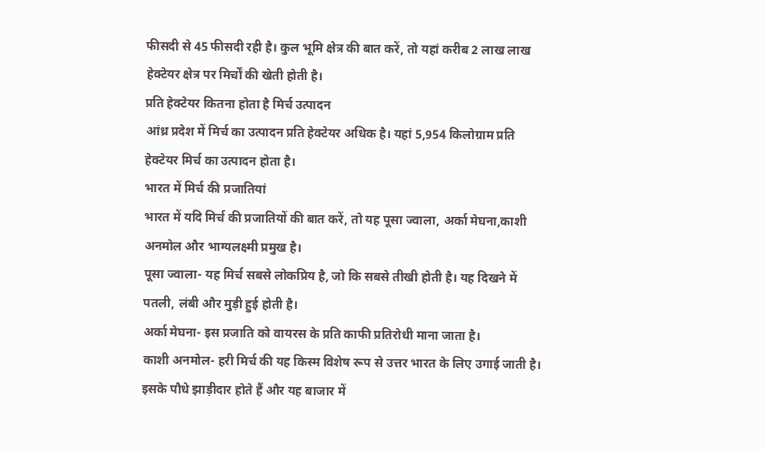फीसदी से 45 फीसदी रही है। कुल भूमि क्षेत्र की बात करें, तो यहां करीब 2 लाख लाख हेक्टेयर क्षेत्र पर मिर्चों की खेती होती है।
प्रति हेक्टेयर कितना होता है मिर्च उत्पादन
आंध्र प्रदेश में मिर्च का उत्पादन प्रति हेक्टेयर अधिक है। यहां 5,954 किलोग्राम प्रति हेक्टेयर मिर्च का उत्पादन होता है।
भारत में मिर्च की प्रजातियां
भारत में यदि मिर्च की प्रजातियों की बात करें, तो यह पूसा ज्वाला, अर्का मेघना,काशी अनमोल और भाग्यलक्ष्मी प्रमुख है।
पूसा ज्वाला- यह मिर्च सबसे लोकप्रिय है, जो कि सबसे तीखी होती है। यह दिखने में पतली, लंबी और मुड़ी हुई होती है।
अर्का मेघना- इस प्रजाति को वायरस के प्रति काफी प्रतिरोधी माना जाता है।
काशी अनमोल- हरी मिर्च की यह किस्म विशेष रूप से उत्तर भारत के लिए उगाई जाती है। इसके पौधे झाड़ीदार होते हैं और यह बाजार में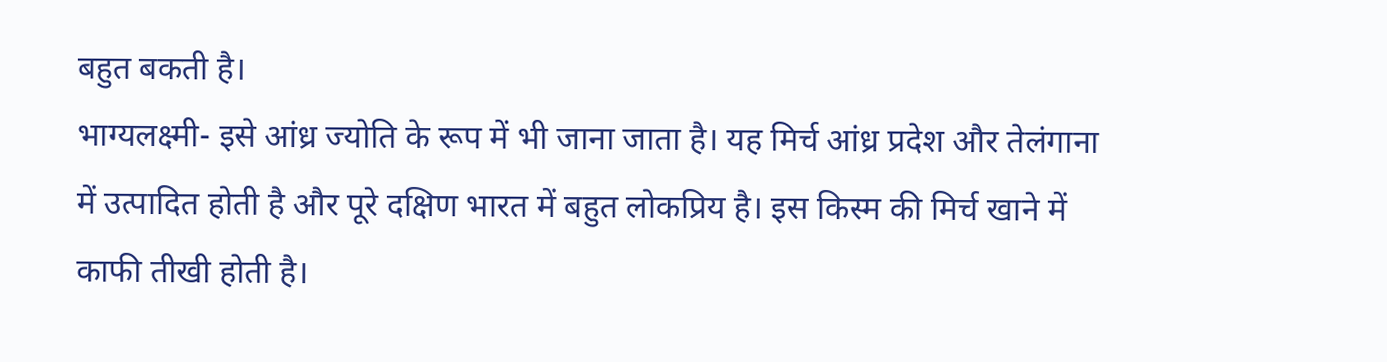बहुत बकती है।
भाग्यलक्ष्मी- इसे आंध्र ज्योति के रूप में भी जाना जाता है। यह मिर्च आंध्र प्रदेश और तेलंगाना में उत्पादित होती है और पूरे दक्षिण भारत में बहुत लोकप्रिय है। इस किस्म की मिर्च खाने में काफी तीखी होती है।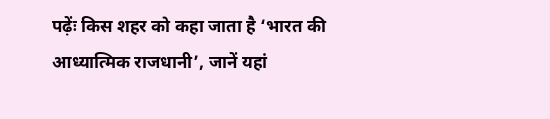पढ़ेंः किस शहर को कहा जाता है ‘भारत की आध्यात्मिक राजधानी’, जानें यहां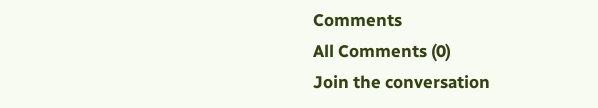Comments
All Comments (0)
Join the conversation